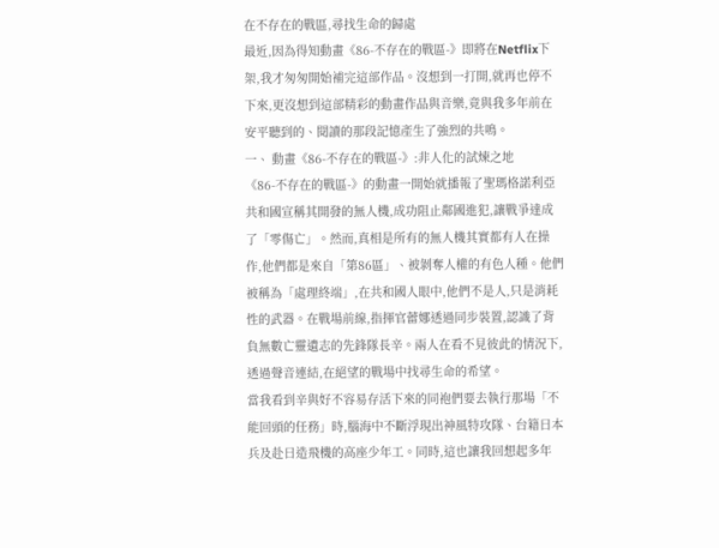在不存在的戰區,尋找生命的歸處
最近,因為得知動畫《86-不存在的戰區-》即將在Netflix下架,我才匆匆開始補完這部作品。沒想到一打開,就再也停不下來,更沒想到這部精彩的動畫作品與音樂,竟與我多年前在安平聽到的、閱讀的那段記憶產生了強烈的共鳴。
一、 動畫《86-不存在的戰區-》:非人化的試煉之地
《86-不存在的戰區-》的動畫一開始就播報了聖瑪格諾利亞共和國宣稱其開發的無人機,成功阻止鄰國進犯,讓戰爭達成了「零傷亡」。然而,真相是所有的無人機其實都有人在操作,他們都是來自「第86區」、被剝奪人權的有色人種。他們被稱為「處理終端」,在共和國人眼中,他們不是人,只是消耗性的武器。在戰場前線,指揮官蕾娜透過同步裝置,認識了背負無數亡靈遺志的先鋒隊長辛。兩人在看不見彼此的情況下,透過聲音連結,在絕望的戰場中找尋生命的希望。
當我看到辛與好不容易存活下來的同袍們要去執行那場「不能回頭的任務」時,腦海中不斷浮現出神風特攻隊、台籍日本兵及赴日造飛機的高座少年工。同時,這也讓我回想起多年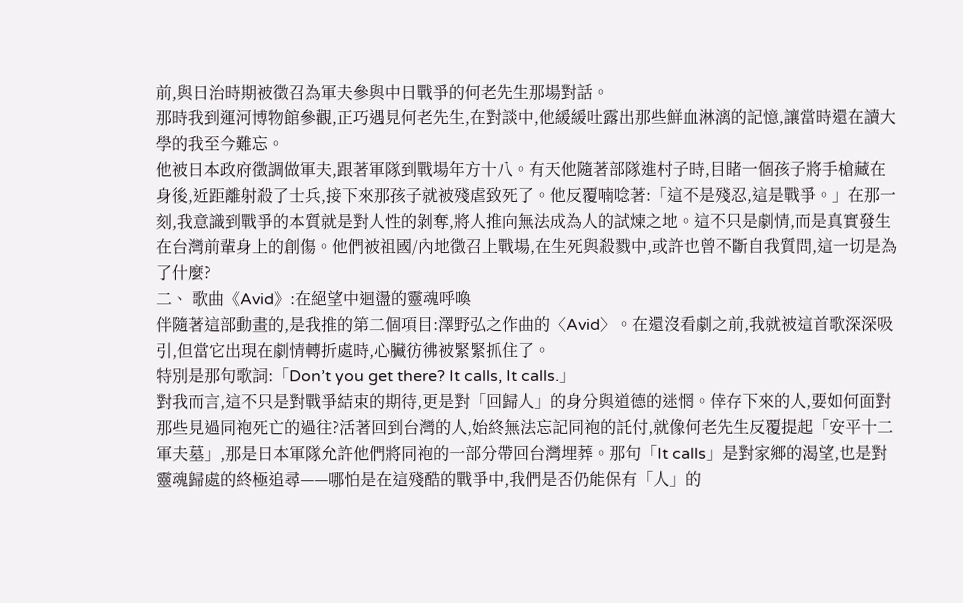前,與日治時期被徵召為軍夫參與中日戰爭的何老先生那場對話。
那時我到運河博物館參觀,正巧遇見何老先生,在對談中,他緩緩吐露出那些鮮血淋漓的記憶,讓當時還在讀大學的我至今難忘。
他被日本政府徵調做軍夫,跟著軍隊到戰場年方十八。有天他隨著部隊進村子時,目睹一個孩子將手槍藏在身後,近距離射殺了士兵,接下來那孩子就被殘虐致死了。他反覆喃唸著:「這不是殘忍,這是戰爭。」在那一刻,我意識到戰爭的本質就是對人性的剝奪,將人推向無法成為人的試煉之地。這不只是劇情,而是真實發生在台灣前輩身上的創傷。他們被祖國/內地徵召上戰場,在生死與殺戮中,或許也曾不斷自我質問,這一切是為了什麼?
二、 歌曲《Avid》:在絕望中迴盪的靈魂呼喚
伴隨著這部動畫的,是我推的第二個項目:澤野弘之作曲的〈Avid〉。在還沒看劇之前,我就被這首歌深深吸引,但當它出現在劇情轉折處時,心臟彷彿被緊緊抓住了。
特別是那句歌詞:「Don’t you get there? It calls, It calls.」
對我而言,這不只是對戰爭結束的期待,更是對「回歸人」的身分與道德的迷惘。倖存下來的人,要如何面對那些見過同袍死亡的過往?活著回到台灣的人,始終無法忘記同袍的託付,就像何老先生反覆提起「安平十二軍夫墓」,那是日本軍隊允許他們將同袍的一部分帶回台灣埋葬。那句「It calls」是對家鄉的渴望,也是對靈魂歸處的終極追尋——哪怕是在這殘酷的戰爭中,我們是否仍能保有「人」的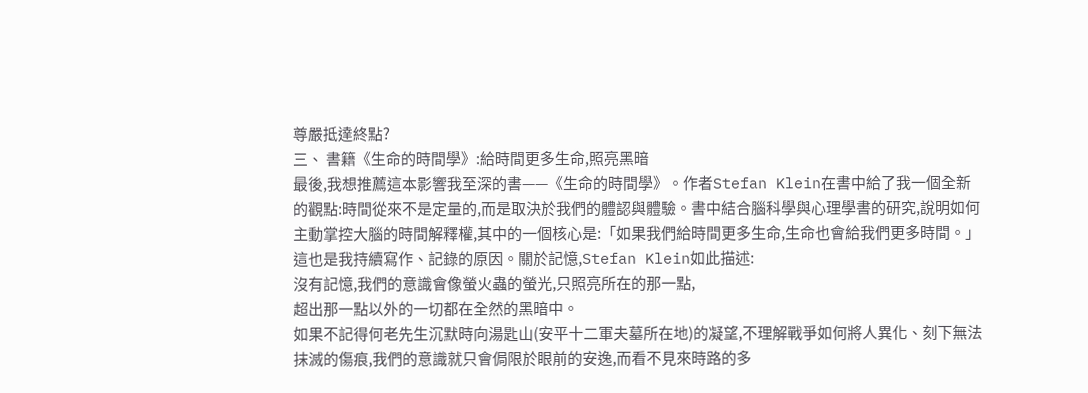尊嚴抵達終點?
三、 書籍《生命的時間學》:給時間更多生命,照亮黑暗
最後,我想推薦這本影響我至深的書——《生命的時間學》。作者Stefan Klein在書中給了我一個全新的觀點:時間從來不是定量的,而是取決於我們的體認與體驗。書中結合腦科學與心理學書的研究,說明如何主動掌控大腦的時間解釋權,其中的一個核心是:「如果我們給時間更多生命,生命也會給我們更多時間。」這也是我持續寫作、記錄的原因。關於記憶,Stefan Klein如此描述:
沒有記憶,我們的意識會像螢火蟲的螢光,只照亮所在的那一點,
超出那一點以外的一切都在全然的黑暗中。
如果不記得何老先生沉默時向湯匙山(安平十二軍夫墓所在地)的凝望,不理解戰爭如何將人異化、刻下無法抹滅的傷痕,我們的意識就只會侷限於眼前的安逸,而看不見來時路的多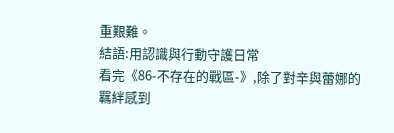重艱難。
結語:用認識與行動守護日常
看完《86-不存在的戰區-》,除了對辛與蕾娜的羈絆感到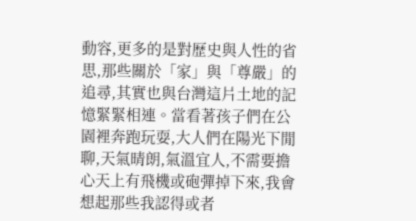動容,更多的是對歷史與人性的省思,那些關於「家」與「尊嚴」的追尋,其實也與台灣這片土地的記憶緊緊相連。當看著孩子們在公園裡奔跑玩耍,大人們在陽光下閒聊,天氣晴朗,氣溫宜人,不需要擔心天上有飛機或砲彈掉下來,我會想起那些我認得或者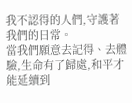我不認得的人們,守護著我們的日常。
當我們願意去記得、去體驗,生命有了歸處,和平才能延續到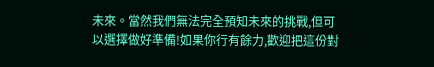未來。當然我們無法完全預知未來的挑戰,但可以選擇做好準備!如果你行有餘力,歡迎把這份對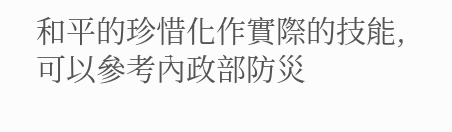和平的珍惜化作實際的技能,可以參考內政部防災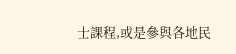士課程,或是參與各地民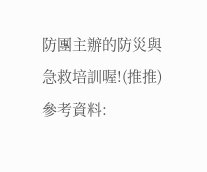防團主辦的防災與急救培訓喔!(推推)
參考資料: